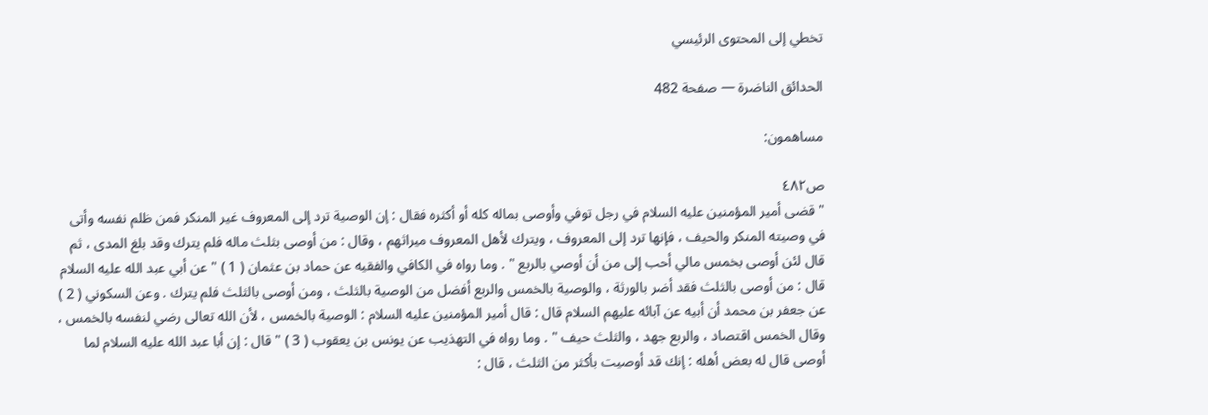تخطي إلى المحتوى الرئيسي

الحدائق الناضرة — صفحة 482

مساهمون:

ص٤٨٢
" قضى أمير المؤمنين عليه السلام في رجل توفي وأوصى بماله كله أو أكثره فقال : إن الوصية ترد إلى المعروف غير المنكر فمن ظلم نفسه وأتى في وصيته المنكر والحيف ، فإنها ترد إلى المعروف ، ويترك لأهل المعروف ميراثهم ، وقال : من أوصى بثلث ماله فلم يترك وقد بلغ المدى ، ثم قال لئن أوصى بخمس مالي أحب إلى من أن أوصي بالربع " . وما رواه في الكافي والفقيه عن حماد بن عثمان ( 1 ) " عن أبي عبد الله عليه السلام قال : من أوصى بالثلث فقد أضر بالورثة ، والوصية بالخمس والربع أفضل من الوصية بالثلث ، ومن أوصى بالثلث فلم يترك . وعن السكوني ( 2 ) عن جعفر بن محمد أن أبيه عن آبائه عليهم السلام قال : قال أمير المؤمنين عليه السلام : الوصية بالخمس ، لأن الله تعالى رضي لنفسه بالخمس ، وقال الخمس اقتصاد ، والربع جهد ، والثلث حيف " . وما رواه في التهذيب عن يونس بن يعقوب ( 3 ) " قال : إن أبا عبد الله عليه السلام لما أوصى قال له بعض أهله : إنك قد أوصيت بأكثر من الثلث ، قال :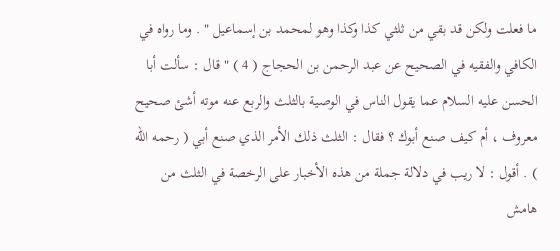ما فعلت ولكن قد بقي من ثلثي كذا وكذا وهو لمحمد بن إسماعيل " . وما رواه في الكافي والفقيه في الصحيح عن عبد الرحمن بن الحجاج ( 4 ) " قال : سألت أبا الحسن عليه السلام عما يقول الناس في الوصية بالثلث والربع عنه موته أشئ صحيح معروف ، أم كيف صنع أبوك ؟ فقال : الثلث ذلك الأمر الذي صنع أبي ( رحمه الله ) . أقول : لا ريب في دلالة جملة من هذه الأخبار على الرخصة في الثلث من
هامش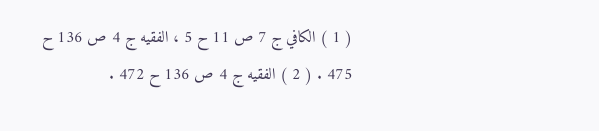( 1 ) الكافي ج 7 ص 11 ح 5 ، الفقيه ج 4 ص 136 ح 475 . ( 2 ) الفقيه ج 4 ص 136 ح 472 .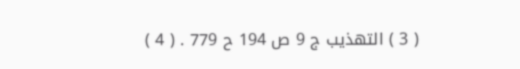( 3 ) التهذيب ج 9 ص 194 ح 779 . ( 4 )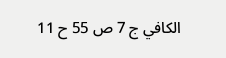الكافي ج 7 ص 55 ح 11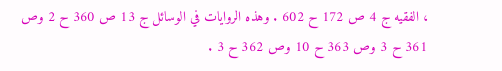، الفقيه ج 4 ص 172 ح 602 . وهذه الروايات في الوسائل ج 13 ص 360 ح 2 وص 361 ح 3 وص 363 ح 10 وص 362 ح 3 .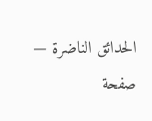الحدائق الناضرة — صفحة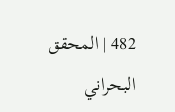482 | المحقق البحراني